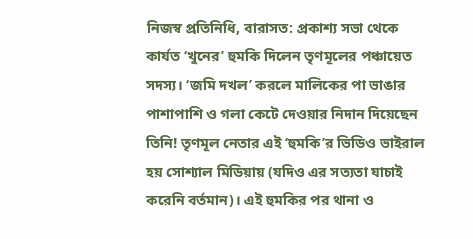নিজস্ব প্রতিনিধি, বারাসত: প্রকাশ্য সভা থেকে কার্যত ‘খুনের’ হুমকি দিলেন তৃণমূলের পঞ্চায়েত সদস্য। ‘জমি দখল’ করলে মালিকের পা ভাঙার পাশাপাশি ও গলা কেটে দেওয়ার নিদান দিয়েছেন তিনি! তৃণমূল নেতার এই ‘হুমকি’র ভিডিও ভাইরাল হয় সোশ্যাল মিডিয়ায় (যদিও এর সত্যতা যাচাই করেনি বর্তমান)। এই হুমকির পর থানা ও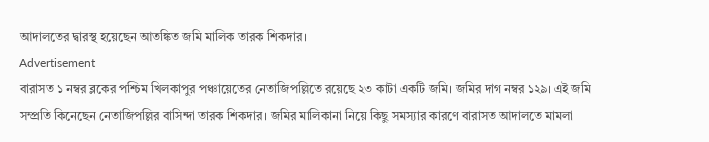আদালতের দ্বারস্থ হয়েছেন আতঙ্কিত জমি মালিক তারক শিকদার।
Advertisement
বারাসত ১ নম্বর ব্লকের পশ্চিম খিলকাপুর পঞ্চায়েতের নেতাজিপল্লিতে রয়েছে ২৩ কাটা একটি জমি। জমির দাগ নম্বর ১২৯। এই জমি সম্প্রতি কিনেছেন নেতাজিপল্লির বাসিন্দা তারক শিকদার। জমির মালিকানা নিয়ে কিছু সমস্যার কারণে বারাসত আদালতে মামলা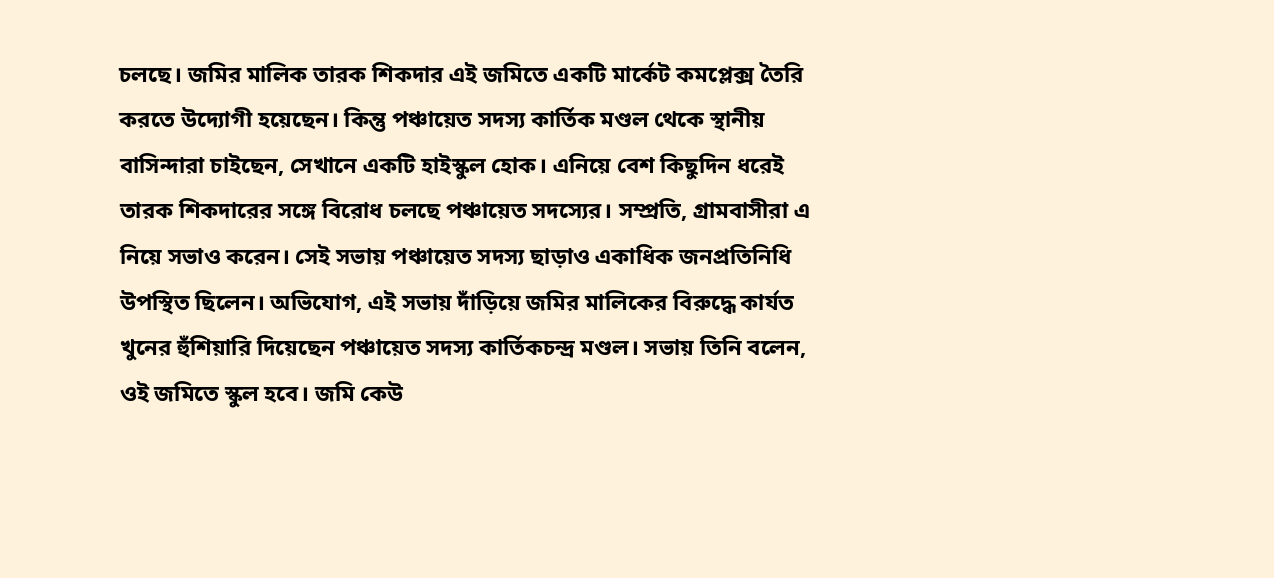চলছে। জমির মালিক তারক শিকদার এই জমিতে একটি মার্কেট কমপ্লেক্স তৈরি করতে উদ্যোগী হয়েছেন। কিন্তু পঞ্চায়েত সদস্য কার্তিক মণ্ডল থেকে স্থানীয় বাসিন্দারা চাইছেন, সেখানে একটি হাইস্কুল হোক। এনিয়ে বেশ কিছুদিন ধরেই তারক শিকদারের সঙ্গে বিরোধ চলছে পঞ্চায়েত সদস্যের। সম্প্রতি, গ্রামবাসীরা এ নিয়ে সভাও করেন। সেই সভায় পঞ্চায়েত সদস্য ছাড়াও একাধিক জনপ্রতিনিধি উপস্থিত ছিলেন। অভিযোগ, এই সভায় দাঁড়িয়ে জমির মালিকের বিরুদ্ধে কার্যত খুনের হুঁশিয়ারি দিয়েছেন পঞ্চায়েত সদস্য কার্তিকচন্দ্র মণ্ডল। সভায় তিনি বলেন, ওই জমিতে স্কুল হবে। জমি কেউ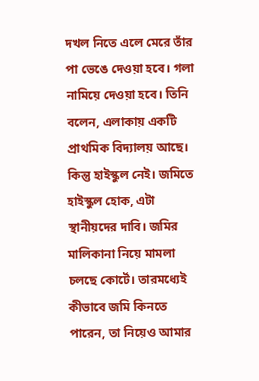দখল নিতে এলে মেরে তাঁর পা ভেঙে দেওয়া হবে। গলা নামিয়ে দেওয়া হবে। তিনি বলেন, এলাকায় একটি প্রাথমিক বিদ্যালয় আছে। কিন্তু হাইস্কুল নেই। জমিতে হাইস্কুল হোক, এটা স্থানীয়দের দাবি। জমির মালিকানা নিয়ে মামলা চলছে কোর্টে। তারমধ্যেই কীভাবে জমি কিনতে পারেন, তা নিয়েও আমার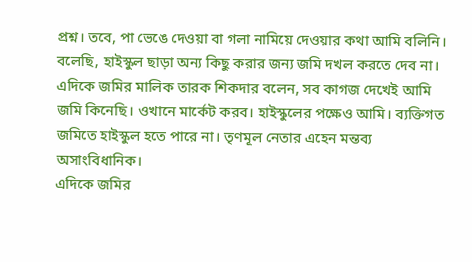প্রশ্ন। তবে, পা ভেঙে দেওয়া বা গলা নামিয়ে দেওয়ার কথা আমি বলিনি। বলেছি, হাইস্কুল ছাড়া অন্য কিছু করার জন্য জমি দখল করতে দেব না।
এদিকে জমির মালিক তারক শিকদার বলেন, সব কাগজ দেখেই আমি জমি কিনেছি। ওখানে মার্কেট করব। হাইস্কুলের পক্ষেও আমি। ব্যক্তিগত জমিতে হাইস্কুল হতে পারে না। তৃণমূল নেতার এহেন মন্তব্য অসাংবিধানিক।
এদিকে জমির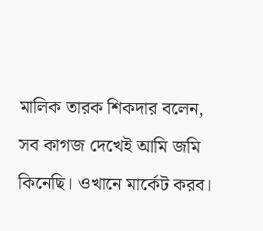মালিক তারক শিকদার বলেন, সব কাগজ দেখেই আমি জমি কিনেছি। ওখানে মার্কেট করব।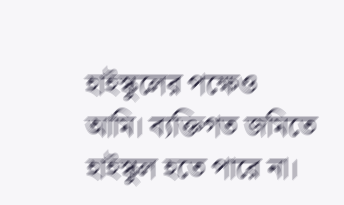হাইস্কুলের পক্ষেও আমি। ব্যক্তিগত জমিতে হাইস্কুল হতে পারে না।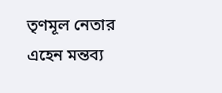তৃণমূল নেতার এহেন মন্তব্য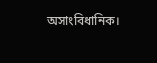অসাংবিধানিক।